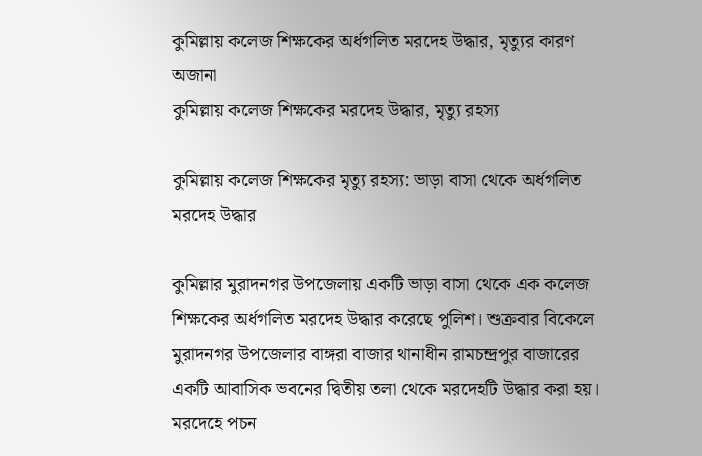কুমিল্লায় কলেজ শিক্ষকের অর্ধগলিত মরদেহ উদ্ধার, মৃত্যুর কারণ অজানা
কুমিল্লায় কলেজ শিক্ষকের মরদেহ উদ্ধার, মৃত্যু রহস্য

কুমিল্লায় কলেজ শিক্ষকের মৃত্যু রহস্য: ভাড়া বাসা থেকে অর্ধগলিত মরদেহ উদ্ধার

কুমিল্লার মুরাদনগর উপজেলায় একটি ভাড়া বাসা থেকে এক কলেজ শিক্ষকের অর্ধগলিত মরদেহ উদ্ধার করেছে পুলিশ। শুক্রবার বিকেলে মুরাদনগর উপজেলার বাঙ্গরা বাজার থানাধীন রামচন্দ্রপুর বাজারের একটি আবাসিক ভবনের দ্বিতীয় তলা থেকে মরদেহটি উদ্ধার করা হয়। মরদেহে পচন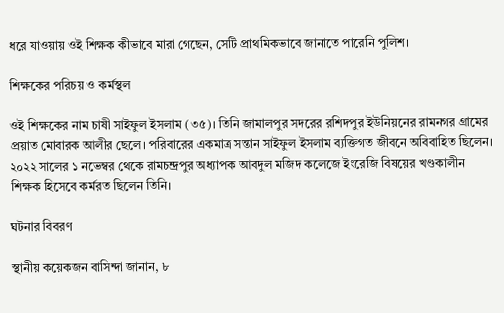ধরে যাওয়ায় ওই শিক্ষক কীভাবে মারা গেছেন, সেটি প্রাথমিকভাবে জানাতে পারেনি পুলিশ।

শিক্ষকের পরিচয় ও কর্মস্থল

ওই শিক্ষকের নাম চাষী সাইফুল ইসলাম (৩৫)। তিনি জামালপুর সদরের রশিদপুর ইউনিয়নের রামনগর গ্রামের প্রয়াত মোবারক আলীর ছেলে। পরিবারের একমাত্র সন্তান সাইফুল ইসলাম ব্যক্তিগত জীবনে অবিবাহিত ছিলেন। ২০২২ সালের ১ নভেম্বর থেকে রামচন্দ্রপুর অধ্যাপক আবদুল মজিদ কলেজে ইংরেজি বিষয়ের খণ্ডকালীন শিক্ষক হিসেবে কর্মরত ছিলেন তিনি।

ঘটনার বিবরণ

স্থানীয় কয়েকজন বাসিন্দা জানান, ৮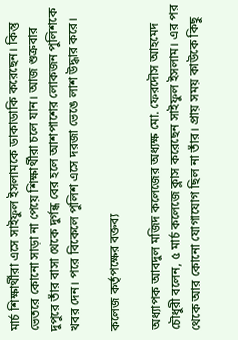মার্চ শিক্ষার্থীরা এসে সাইফুল ইসলামকে ডাকাডাকি করেছেন। কিন্তু ভেতরে কোনো সাড়া না পেয়ে শিক্ষার্থীরা চলে যান। আজ শুক্রবার দুপুরে তাঁর বাসা থেকে দুর্গন্ধ বের হলে আশপাশের লোকজন পুলিশকে খবর দেন। পরে বিকেলে পুলিশ এসে দরজা ভেঙে লাশ উদ্ধার করে।

কলেজ কর্তৃপক্ষের বক্তব্য

অধ্যাপক আবদুল মজিদ কলেজের অধ্যক্ষ মো. ফেরদৌস আহমেদ চৌধুরী বলেন, ৫ মার্চ কলেজে ক্লাস করেছেন সাইফুল ইসলাম। এর পর থেকে আর কোনো যোগাযোগ ছিল না তাঁর। প্রায় সময় কাউকে কিছু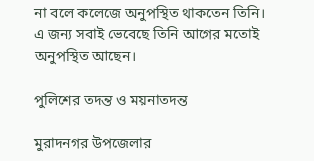না বলে কলেজে অনুপস্থিত থাকতেন তিনি। এ জন্য সবাই ভেবেছে তিনি আগের মতোই অনুপস্থিত আছেন।

পুলিশের তদন্ত ও ময়নাতদন্ত

মুরাদনগর উপজেলার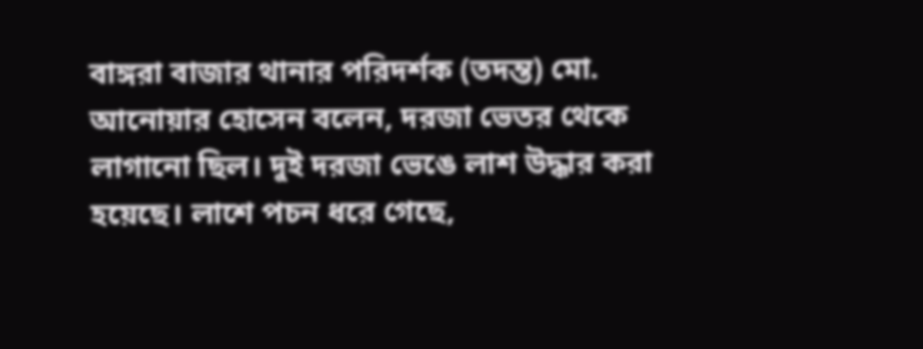বাঙ্গরা বাজার থানার পরিদর্শক (তদন্ত) মো. আনোয়ার হোসেন বলেন, দরজা ভেতর থেকে লাগানো ছিল। দুই দরজা ভেঙে লাশ উদ্ধার করা হয়েছে। লাশে পচন ধরে গেছে,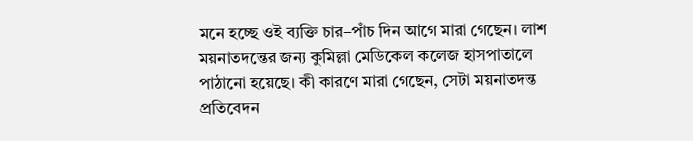মনে হচ্ছে ওই ব্যক্তি চার–পাঁচ দিন আগে মারা গেছেন। লাশ ময়নাতদন্তের জন্য কুমিল্লা মেডিকেল কলেজ হাসপাতালে পাঠানো হয়েছে। কী কারণে মারা গেছেন, সেটা ময়নাতদন্ত প্রতিবেদন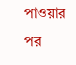পাওয়ার পর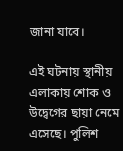জানা যাবে।

এই ঘটনায় স্থানীয় এলাকায় শোক ও উদ্বেগের ছায়া নেমে এসেছে। পুলিশ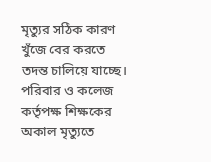মৃত্যুর সঠিক কারণ খুঁজে বের করতে তদন্ত চালিয়ে যাচ্ছে। পরিবার ও কলেজ কর্তৃপক্ষ শিক্ষকের অকাল মৃত্যুতে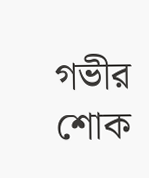গভীর শোক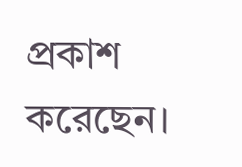প্রকাশ করেছেন।